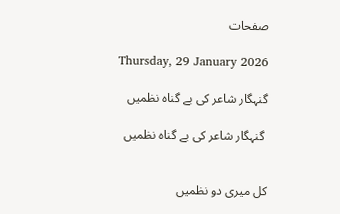صفحات

Thursday, 29 January 2026

گنہگار شاعر کی بے گناہ نظمیں

 گنہگار شاعر کی بے گناہ نظمیں


کل میری دو نظمیں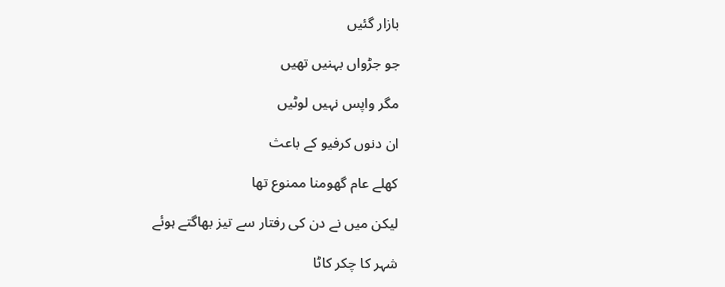بازار گئیں

جو جڑواں بہنیں تھیں

مگر واپس نہیں لوٹیں

ان دنوں کرفیو کے باعث

کھلے عام گھومنا ممنوع تھا

لیکن میں نے دن کی رفتار سے تیز بھاگتے ہوئے

شہر کا چکر کاٹا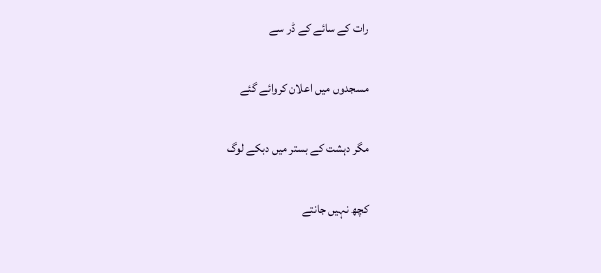رات کے سائے کے ڈر سے

مسجدوں میں اعلان کروائے گئے

مگر دہشت کے بستر میں دبکے لوگ

کچھ نہیں جانتے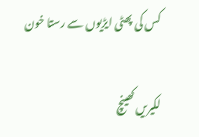کس کی پھٹی ایڑیوں سے رستا خون

لکیریں کھینچ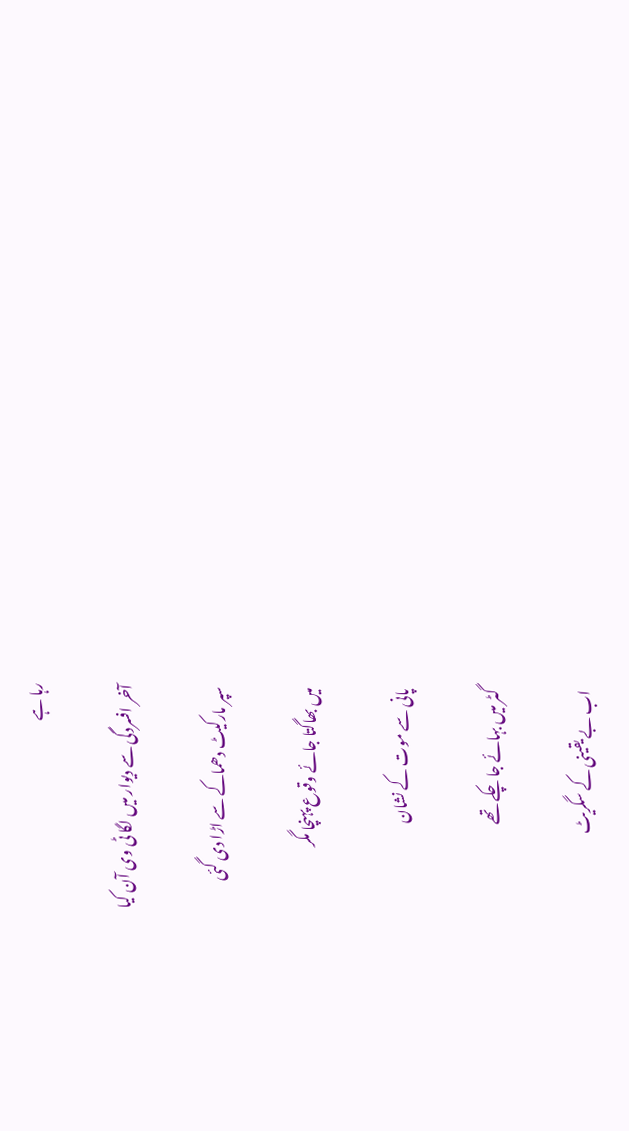رہا ہے

آخر افسردگی سے دیوار میں لگا ٹی وی آن کیا

سپر مارکیٹ دھماکے سے اڑا دی گئی

میں بھاگتا جائے وقوع پہنچا مگر

پانی سے موت کے نشان

گٹر میں بہائے جا چکے تھے

اب بے یقینی کے سگریٹ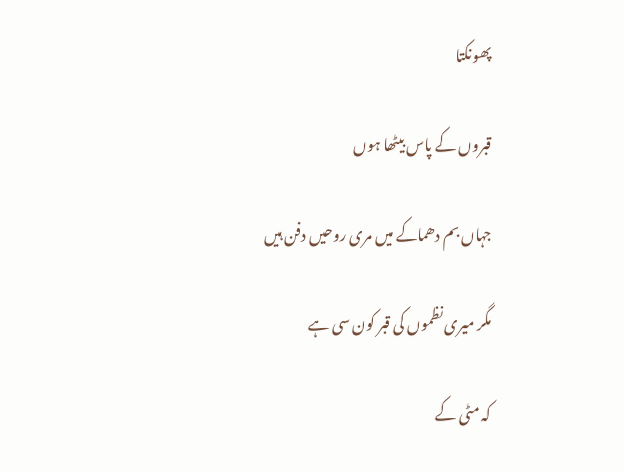پھونکتا

قبروں کے پاس بیٹھا ہوں

جہاں بم دھماکے میں مری روحیں دفن ہیں

مگر میری نظموں کی قبر کون سی ہے

کہ مٹی کے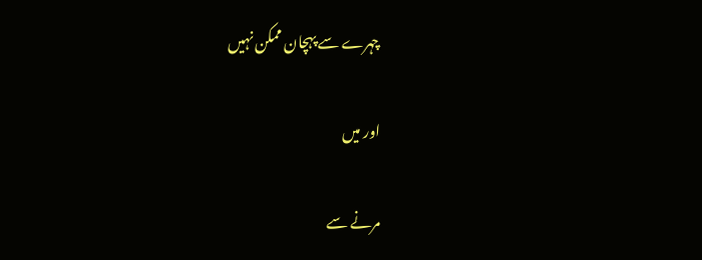چہرے سے پہچان ممکن نہیں

اور میں

مرنے سے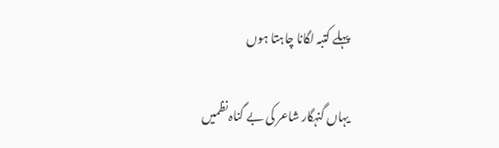پہلے کتبہ لگانا چاہتا ہوں

یہاں گنہگار شاعر کی بے گناہ نظمیں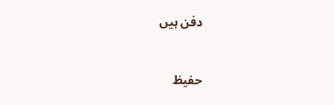دفن ہیں


حفیظ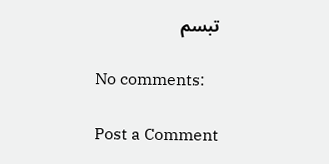تبسم

No comments:

Post a Comment